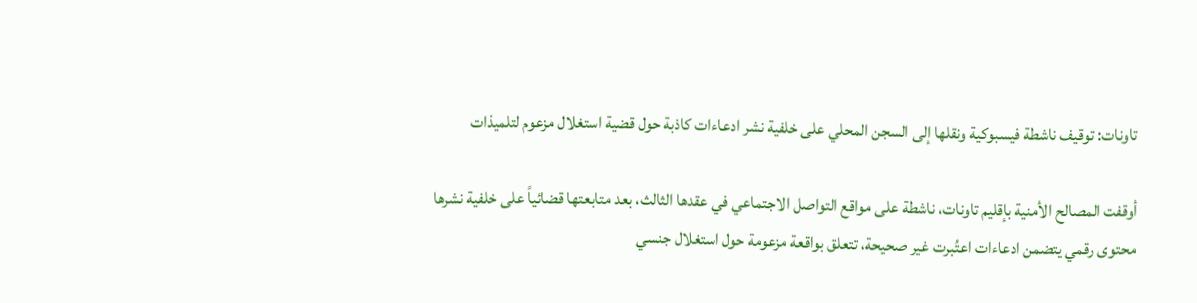تاونات: توقيف ناشطة فيسبوكية ونقلها إلى السجن المحلي على خلفية نشر ادعاءات كاذبة حول قضية استغلال مزعوم لتلميذات

أوقفت المصالح الأمنية بإقليم تاونات، ناشطة على مواقع التواصل الاجتماعي في عقدها الثالث، بعد متابعتها قضائياً على خلفية نشرها محتوى رقمي يتضمن ادعاءات اعتُبرت غير صحيحة، تتعلق بواقعة مزعومة حول استغلال جنسي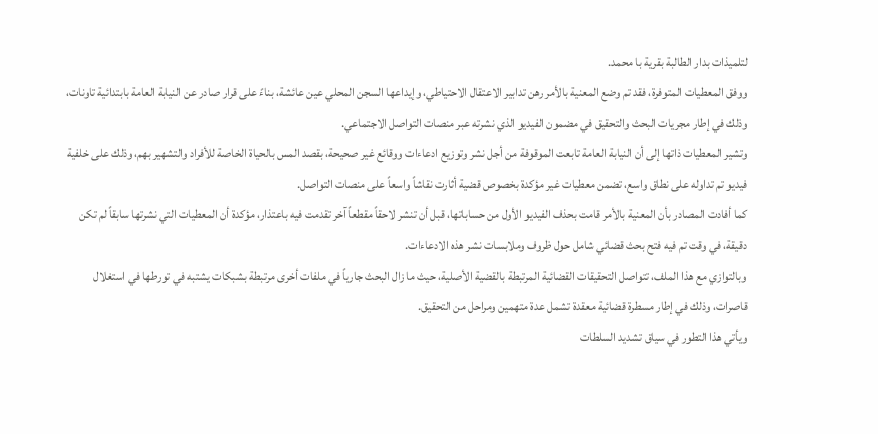لتلميذات بدار الطالبة بقرية با محمد.
ووفق المعطيات المتوفرة، فقد تم وضع المعنية بالأمر رهن تدابير الاعتقال الاحتياطي، وإيداعها السجن المحلي عين عائشة، بناءً على قرار صادر عن النيابة العامة بابتدائية تاونات، وذلك في إطار مجريات البحث والتحقيق في مضمون الفيديو الذي نشرته عبر منصات التواصل الاجتماعي.
وتشير المعطيات ذاتها إلى أن النيابة العامة تابعت الموقوفة من أجل نشر وتوزيع ادعاءات ووقائع غير صحيحة، بقصد المس بالحياة الخاصة للأفراد والتشهير بهم، وذلك على خلفية فيديو تم تداوله على نطاق واسع، تضمن معطيات غير مؤكدة بخصوص قضية أثارت نقاشاً واسعاً على منصات التواصل.
كما أفادت المصادر بأن المعنية بالأمر قامت بحذف الفيديو الأول من حساباتها، قبل أن تنشر لاحقاً مقطعاً آخر تقدمت فيه باعتذار، مؤكدة أن المعطيات التي نشرتها سابقاً لم تكن دقيقة، في وقت تم فيه فتح بحث قضائي شامل حول ظروف وملابسات نشر هذه الادعاءات.
وبالتوازي مع هذا الملف، تتواصل التحقيقات القضائية المرتبطة بالقضية الأصلية، حيث ما زال البحث جارياً في ملفات أخرى مرتبطة بشبكات يشتبه في تورطها في استغلال قاصرات، وذلك في إطار مسطرة قضائية معقدة تشمل عدة متهمين ومراحل من التحقيق.
ويأتي هذا التطور في سياق تشديد السلطات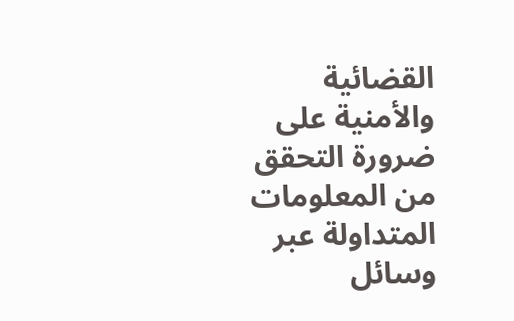القضائية والأمنية على ضرورة التحقق من المعلومات المتداولة عبر وسائل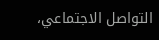التواصل الاجتماعي،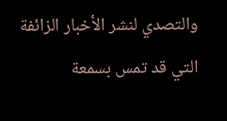والتصدي لنشر الأخبار الزائفة التي قد تمس بسمعة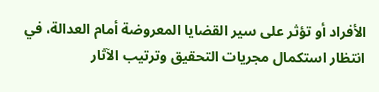الأفراد أو تؤثر على سير القضايا المعروضة أمام العدالة، في انتظار استكمال مجريات التحقيق وترتيب الآثار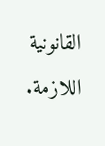القانونية اللازمة.